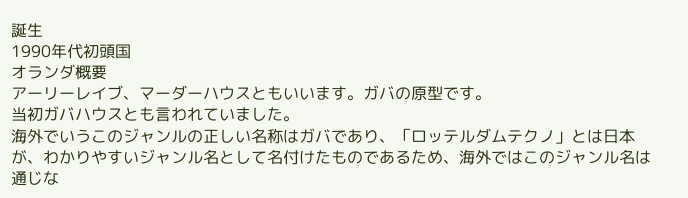誕生
1990年代初頭国
オランダ概要
アーリーレイブ、マーダーハウスともいいます。ガバの原型です。
当初ガバハウスとも言われていました。
海外でいうこのジャンルの正しい名称はガバであり、「ロッテルダムテクノ」とは日本が、わかりやすいジャンル名として名付けたものであるため、海外ではこのジャンル名は通じな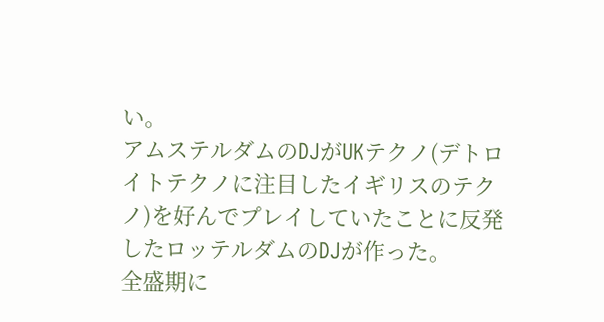い。
アムステルダムのDJがUKテクノ(デトロイトテクノに注目したイギリスのテクノ)を好んでプレイしていたことに反発したロッテルダムのDJが作った。
全盛期に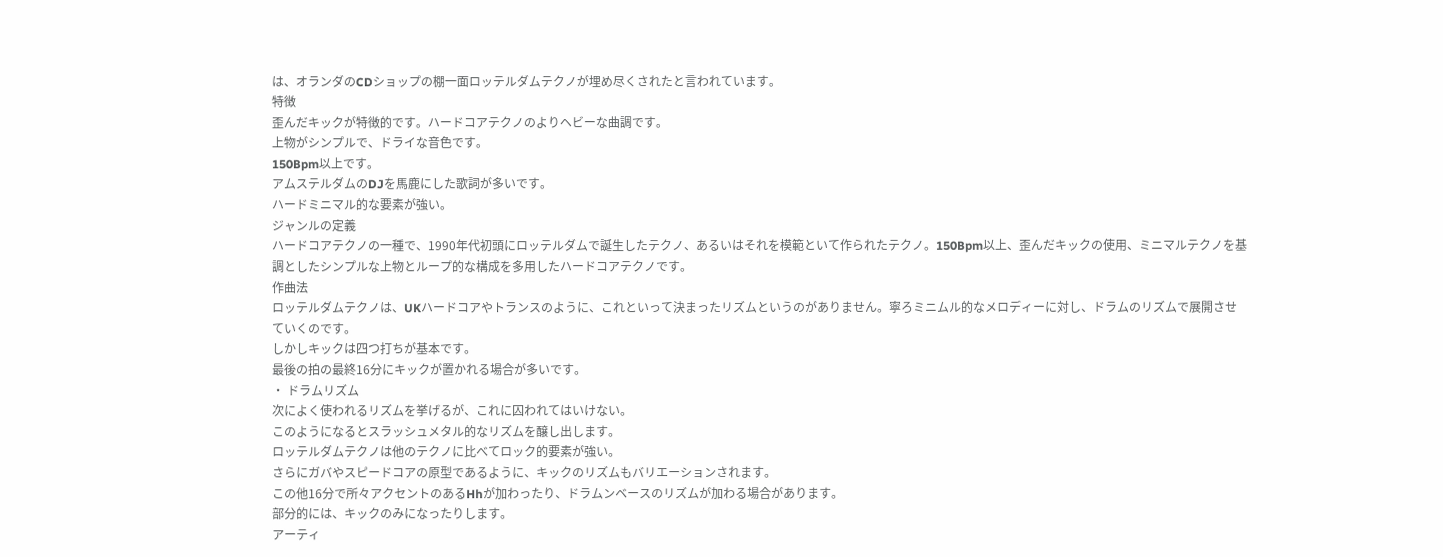は、オランダのCDショップの棚一面ロッテルダムテクノが埋め尽くされたと言われています。
特徴
歪んだキックが特徴的です。ハードコアテクノのよりヘビーな曲調です。
上物がシンプルで、ドライな音色です。
150Bpm以上です。
アムステルダムのDJを馬鹿にした歌詞が多いです。
ハードミニマル的な要素が強い。
ジャンルの定義
ハードコアテクノの一種で、1990年代初頭にロッテルダムで誕生したテクノ、あるいはそれを模範といて作られたテクノ。150Bpm以上、歪んだキックの使用、ミニマルテクノを基調としたシンプルな上物とループ的な構成を多用したハードコアテクノです。
作曲法
ロッテルダムテクノは、UKハードコアやトランスのように、これといって決まったリズムというのがありません。寧ろミニムル的なメロディーに対し、ドラムのリズムで展開させていくのです。
しかしキックは四つ打ちが基本です。
最後の拍の最終16分にキックが置かれる場合が多いです。
・ ドラムリズム
次によく使われるリズムを挙げるが、これに囚われてはいけない。
このようになるとスラッシュメタル的なリズムを醸し出します。
ロッテルダムテクノは他のテクノに比べてロック的要素が強い。
さらにガバやスピードコアの原型であるように、キックのリズムもバリエーションされます。
この他16分で所々アクセントのあるHhが加わったり、ドラムンベースのリズムが加わる場合があります。
部分的には、キックのみになったりします。
アーティ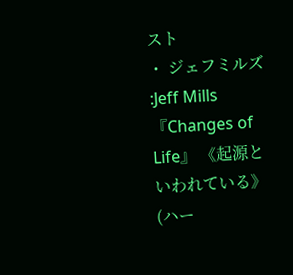スト
・ ジェフミルズ :Jeff Mills 『Changes of Life』 《起源といわれている》 (ハー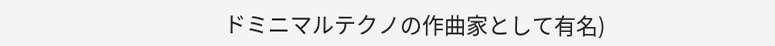ドミニマルテクノの作曲家として有名)